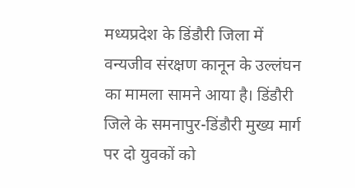मध्यप्रदेश के डिंडौरी जिला में वन्यजीव संरक्षण कानून के उल्लंघन का मामला सामने आया है। डिंडौरी जिले के समनापुर-डिंडौरी मुख्य मार्ग पर दो युवकों को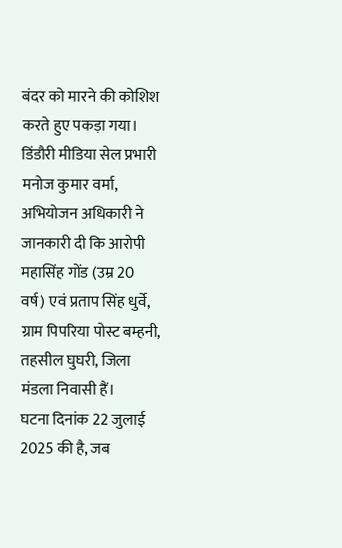बंदर को मारने की कोशिश करते हुए पकड़ा गया। डिंडौरी मीडिया सेल प्रभारी मनोज कुमार वर्मा, अभियोजन अधिकारी ने जानकारी दी कि आरोपी महासिंह गोंड (उम्र 20 वर्ष) एवं प्रताप सिंह धुर्वे, ग्राम पिपरिया पोस्ट बम्हनी, तहसील घुघरी, जिला मंडला निवासी हैं।
घटना दिनांक 22 जुलाई 2025 की है, जब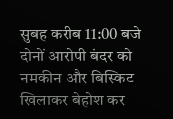सुबह करीब 11:00 बजे दोनों आरोपी बंदर को नमकीन और बिस्किट खिलाकर बेहोश कर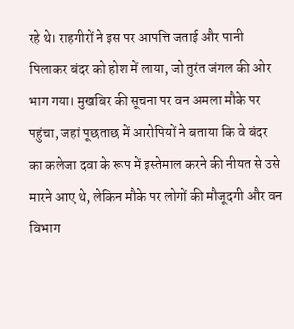रहे थे। राहगीरों ने इस पर आपत्ति जताई और पानी पिलाकर बंदर को होश में लाया, जो तुरंत जंगल की ओर भाग गया। मुखबिर की सूचना पर वन अमला मौके पर पहुंचा, जहां पूछताछ में आरोपियों ने बताया कि वे बंदर का कलेजा दवा के रूप में इस्तेमाल करने की नीयत से उसे मारने आए थे, लेकिन मौके पर लोगों की मौजूदगी और वन विभाग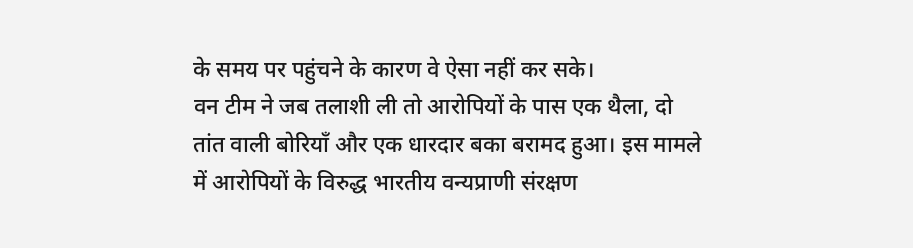के समय पर पहुंचने के कारण वे ऐसा नहीं कर सके।
वन टीम ने जब तलाशी ली तो आरोपियों के पास एक थैला, दो तांत वाली बोरियाँ और एक धारदार बका बरामद हुआ। इस मामले में आरोपियों के विरुद्ध भारतीय वन्यप्राणी संरक्षण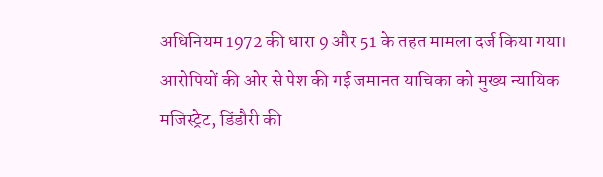अधिनियम 1972 की धारा 9 और 51 के तहत मामला दर्ज किया गया। आरोपियों की ओर से पेश की गई जमानत याचिका को मुख्य न्यायिक मजिस्ट्रेट, डिंडौरी की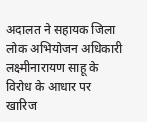अदालत ने सहायक जिला लोक अभियोजन अधिकारी लक्ष्मीनारायण साहू के विरोध के आधार पर खारिज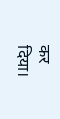कर दिया।